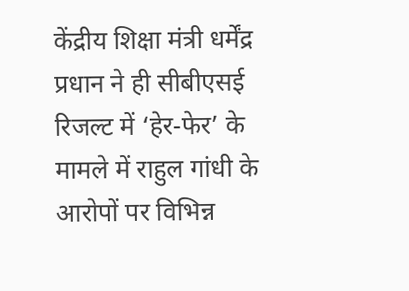केंद्रीय शिक्षा मंत्री धर्मेंद्र प्रधान ने ही सीबीएसई रिजल्ट में ‘हेर-फेर’ के मामले में राहुल गांधी के आरोपों पर विभिन्न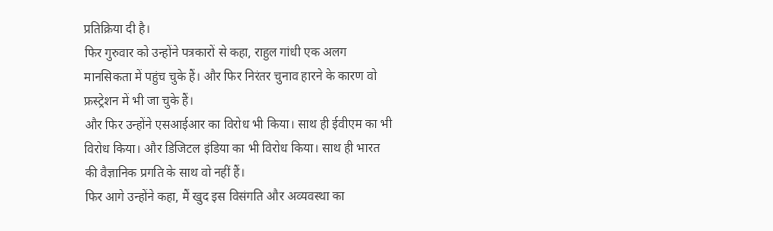प्रतिक्रिया दी है।
फिर गुरुवार को उन्होंने पत्रकारों से कहा, राहुल गांधी एक अलग मानसिकता में पहुंच चुके हैं। और फिर निरंतर चुनाव हारने के कारण वो फ्रस्ट्रेशन में भी जा चुके हैं।
और फिर उन्होंने एसआईआर का विरोध भी किया। साथ ही ईवीएम का भी विरोध किया। और डिजिटल इंडिया का भी विरोध किया। साथ ही भारत की वैज्ञानिक प्रगति के साथ वो नहीं हैं।
फिर आगे उन्होंने कहा, मैं खुद इस विसंगति और अव्यवस्था का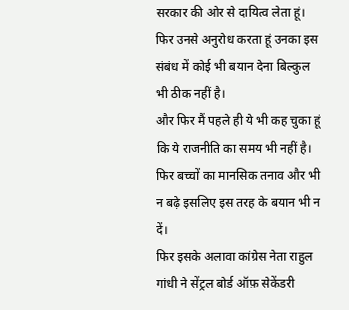सरकार की ओर से दायित्व लेता हूं। फिर उनसे अनुरोध करता हूं उनका इस संबंध में कोई भी बयान देना बिल्कुल भी ठीक नहीं है।
और फिर मैं पहले ही ये भी कह चुका हूं कि ये राजनीति का समय भी नहीं है। फिर बच्चों का मानसिक तनाव और भी न बढ़े इसलिए इस तरह के बयान भी न दें।
फिर इसके अलावा कांग्रेस नेता राहुल गांधी ने सेंट्रल बोर्ड ऑफ़ सेकेंडरी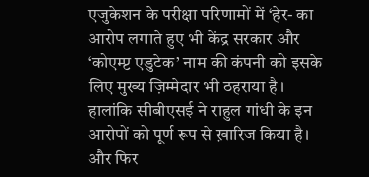एजुकेशन के परीक्षा परिणामों में ‘हेर- का आरोप लगाते हुए भी केंद्र सरकार और ‘कोएम्प्ट एडुटेक’ नाम की कंपनी को इसके लिए मुख्य ज़िम्मेदार भी ठहराया है।
हालांकि सीबीएसई ने राहुल गांधी के इन आरोपों को पूर्ण रूप से ख़ारिज किया है। और फिर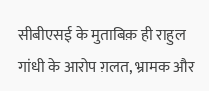सीबीएसई के मुताबिक़ ही राहुल गांधी के आरोप ग़लत, भ्रामक और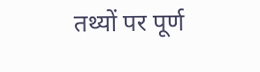तथ्यों पर पूर्ण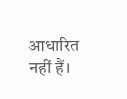आधारित नहीं हैं।